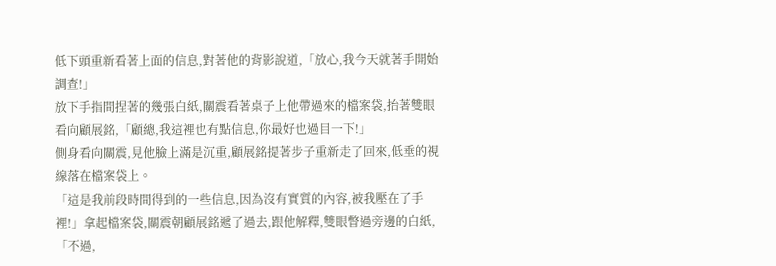低下頭重新看著上面的信息,對著他的背影說道,「放心,我今天就著手開始調查!」
放下手指間捏著的幾張白紙,關震看著桌子上他帶過來的檔案袋,抬著雙眼看向顧展銘,「顧總,我這裡也有點信息,你最好也過目一下!」
側身看向關震,見他臉上滿是沉重,顧展銘提著步子重新走了回來,低垂的視線落在檔案袋上。
「這是我前段時間得到的一些信息,因為沒有實質的內容,被我壓在了手裡!」拿起檔案袋,關震朝顧展銘遞了過去,跟他解釋,雙眼瞥過旁邊的白紙,「不過,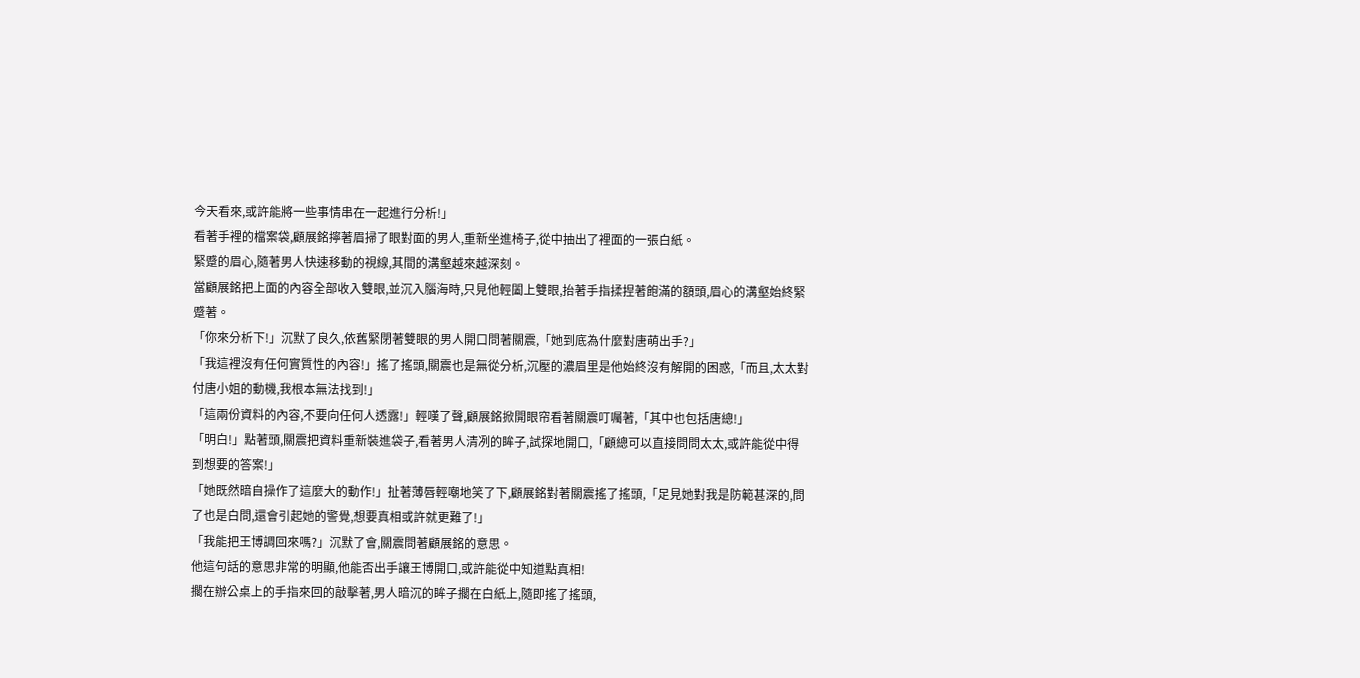今天看來,或許能將一些事情串在一起進行分析!」
看著手裡的檔案袋,顧展銘擰著眉掃了眼對面的男人,重新坐進椅子,從中抽出了裡面的一張白紙。
緊蹙的眉心,隨著男人快速移動的視線,其間的溝壑越來越深刻。
當顧展銘把上面的內容全部收入雙眼,並沉入腦海時,只見他輕闔上雙眼,抬著手指揉捏著飽滿的額頭,眉心的溝壑始終緊蹙著。
「你來分析下!」沉默了良久,依舊緊閉著雙眼的男人開口問著關震,「她到底為什麼對唐萌出手?」
「我這裡沒有任何實質性的內容!」搖了搖頭,關震也是無從分析,沉壓的濃眉里是他始終沒有解開的困惑,「而且,太太對付唐小姐的動機,我根本無法找到!」
「這兩份資料的內容,不要向任何人透露!」輕嘆了聲,顧展銘掀開眼帘看著關震叮囑著,「其中也包括唐總!」
「明白!」點著頭,關震把資料重新裝進袋子,看著男人清冽的眸子,試探地開口,「顧總可以直接問問太太,或許能從中得到想要的答案!」
「她既然暗自操作了這麼大的動作!」扯著薄唇輕嘲地笑了下,顧展銘對著關震搖了搖頭,「足見她對我是防範甚深的,問了也是白問,還會引起她的警覺,想要真相或許就更難了!」
「我能把王博調回來嗎?」沉默了會,關震問著顧展銘的意思。
他這句話的意思非常的明顯,他能否出手讓王博開口,或許能從中知道點真相!
擱在辦公桌上的手指來回的敲擊著,男人暗沉的眸子擱在白紙上,隨即搖了搖頭,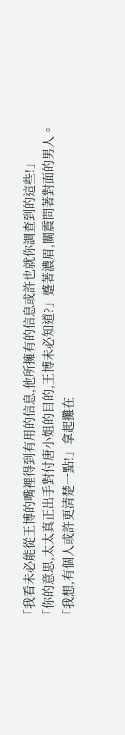「我看未必能從王博的嘴裡得到有用的信息,他所擁有的信息或許也就你調查到的這些!」
「你的意思,太太真正出手對付唐小姐的目的,王博未必知道?」蹙著濃眉,關震問著對面的男人。
「我想,有個人或許更清楚一點!」拿起攤在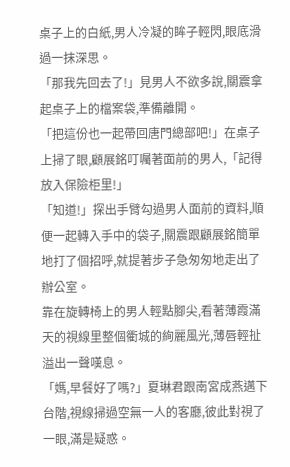桌子上的白紙,男人冷凝的眸子輕閃,眼底滑過一抹深思。
「那我先回去了!」見男人不欲多說,關震拿起桌子上的檔案袋,準備離開。
「把這份也一起帶回唐門總部吧!」在桌子上掃了眼,顧展銘叮囑著面前的男人,「記得放入保險柜里!」
「知道!」探出手臂勾過男人面前的資料,順便一起轉入手中的袋子,關震跟顧展銘簡單地打了個招呼,就提著步子急匆匆地走出了辦公室。
靠在旋轉椅上的男人輕點腳尖,看著薄霞滿天的視線里整個衢城的絢麗風光,薄唇輕扯溢出一聲嘆息。
「媽,早餐好了嗎?」夏琳君跟南宮成燕邁下台階,視線掃過空無一人的客廳,彼此對視了一眼,滿是疑惑。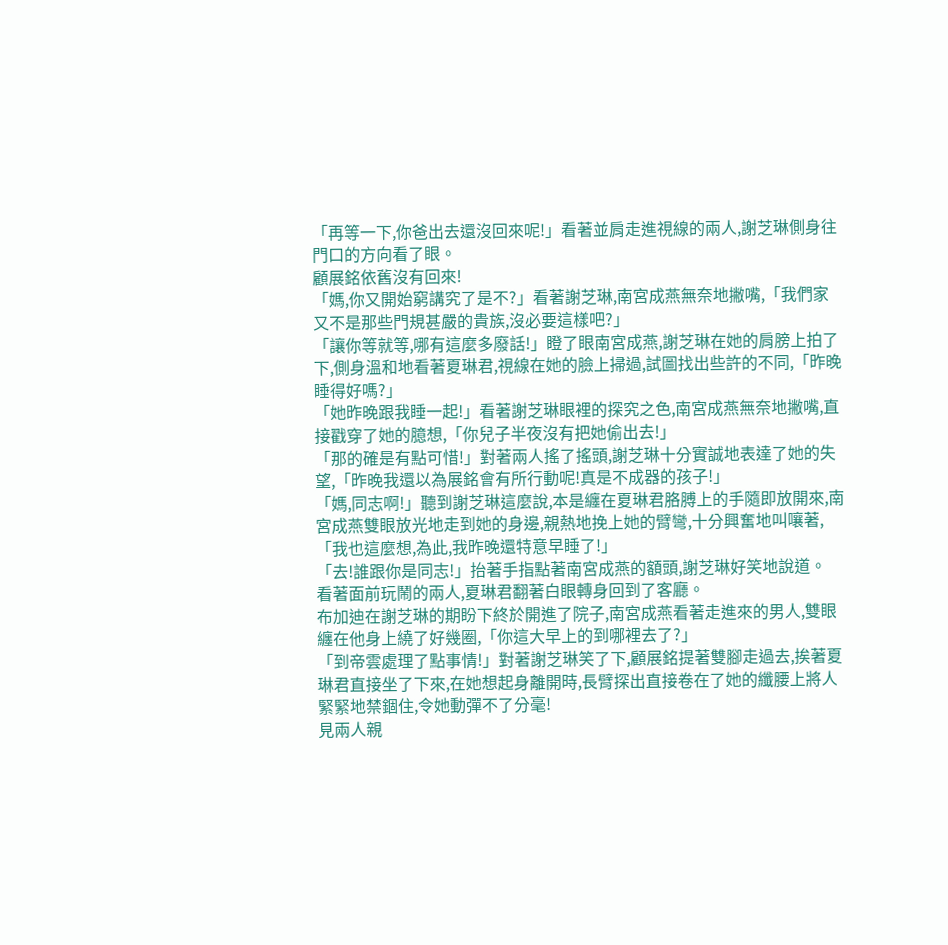「再等一下,你爸出去還沒回來呢!」看著並肩走進視線的兩人,謝芝琳側身往門口的方向看了眼。
顧展銘依舊沒有回來!
「媽,你又開始窮講究了是不?」看著謝芝琳,南宮成燕無奈地撇嘴,「我們家又不是那些門規甚嚴的貴族,沒必要這樣吧?」
「讓你等就等,哪有這麼多廢話!」瞪了眼南宮成燕,謝芝琳在她的肩膀上拍了下,側身溫和地看著夏琳君,視線在她的臉上掃過,試圖找出些許的不同,「昨晚睡得好嗎?」
「她昨晚跟我睡一起!」看著謝芝琳眼裡的探究之色,南宮成燕無奈地撇嘴,直接戳穿了她的臆想,「你兒子半夜沒有把她偷出去!」
「那的確是有點可惜!」對著兩人搖了搖頭,謝芝琳十分實誠地表達了她的失望,「昨晚我還以為展銘會有所行動呢!真是不成器的孩子!」
「媽,同志啊!」聽到謝芝琳這麼說,本是纏在夏琳君胳膊上的手隨即放開來,南宮成燕雙眼放光地走到她的身邊,親熱地挽上她的臂彎,十分興奮地叫嚷著,「我也這麼想,為此,我昨晚還特意早睡了!」
「去!誰跟你是同志!」抬著手指點著南宮成燕的額頭,謝芝琳好笑地說道。
看著面前玩鬧的兩人,夏琳君翻著白眼轉身回到了客廳。
布加迪在謝芝琳的期盼下終於開進了院子,南宮成燕看著走進來的男人,雙眼纏在他身上繞了好幾圈,「你這大早上的到哪裡去了?」
「到帝雲處理了點事情!」對著謝芝琳笑了下,顧展銘提著雙腳走過去,挨著夏琳君直接坐了下來,在她想起身離開時,長臂探出直接卷在了她的纖腰上將人緊緊地禁錮住,令她動彈不了分毫!
見兩人親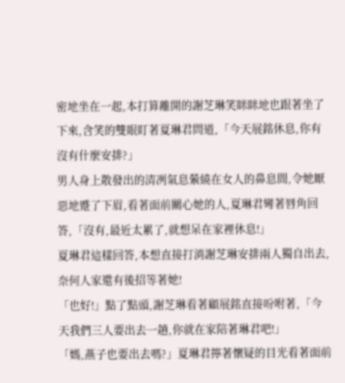密地坐在一起,本打算離開的謝芝琳笑眯眯地也跟著坐了下來,含笑的雙眼盯著夏琳君問道,「今天展銘休息,你有沒有什麼安排?」
男人身上散發出的清冽氣息縈繞在女人的鼻息間,令她厭惡地蹙了下眉,看著面前關心她的人,夏琳君彎著唇角回答,「沒有,最近太累了,就想呆在家裡休息!」
夏琳君這樣回答,本想直接打消謝芝琳安排兩人獨自出去,奈何人家還有後招等著她!
「也好!」點了點頭,謝芝琳看著顧展銘直接吩咐著,「今天我們三人要出去一趟,你就在家陪著琳君吧!」
「媽,燕子也要出去嗎?」夏琳君擰著懷疑的目光看著面前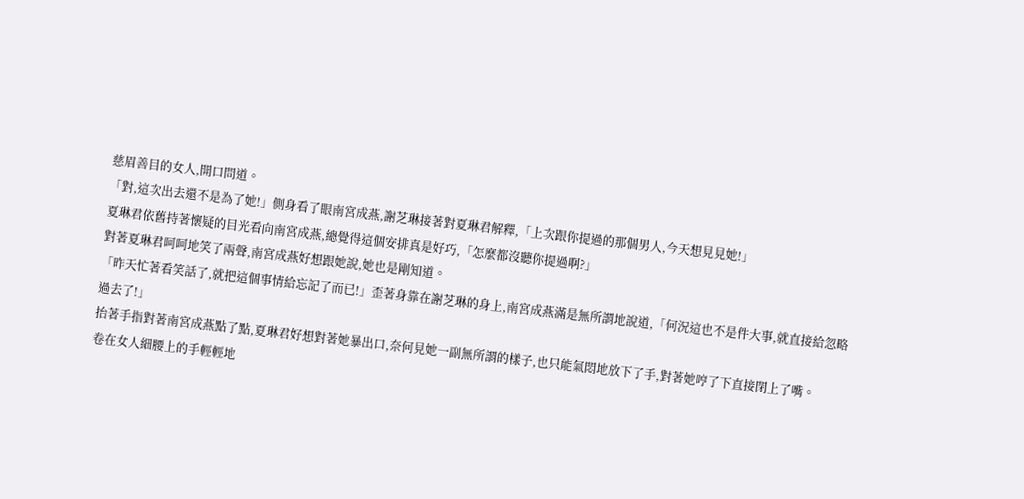慈眉善目的女人,開口問道。
「對,這次出去還不是為了她!」側身看了眼南宮成燕,謝芝琳接著對夏琳君解釋,「上次跟你提過的那個男人,今天想見見她!」
夏琳君依舊持著懷疑的目光看向南宮成燕,總覺得這個安排真是好巧,「怎麼都沒聽你提過啊?」
對著夏琳君呵呵地笑了兩聲,南宮成燕好想跟她說,她也是剛知道。
「昨天忙著看笑話了,就把這個事情給忘記了而已!」歪著身靠在謝芝琳的身上,南宮成燕滿是無所謂地說道,「何況這也不是件大事,就直接給忽略過去了!」
抬著手指對著南宮成燕點了點,夏琳君好想對著她暴出口,奈何見她一副無所謂的樣子,也只能氣悶地放下了手,對著她哼了下直接閉上了嘴。
卷在女人細腰上的手輕輕地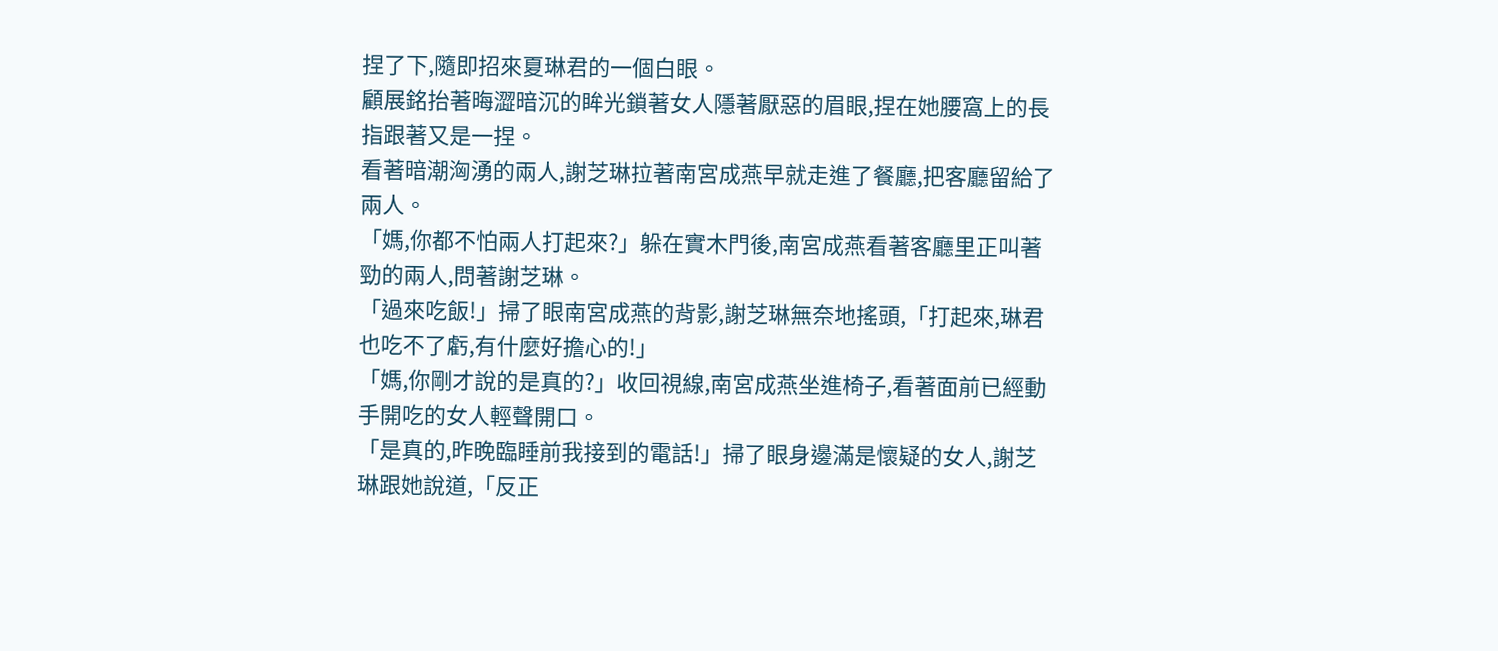捏了下,隨即招來夏琳君的一個白眼。
顧展銘抬著晦澀暗沉的眸光鎖著女人隱著厭惡的眉眼,捏在她腰窩上的長指跟著又是一捏。
看著暗潮洶湧的兩人,謝芝琳拉著南宮成燕早就走進了餐廳,把客廳留給了兩人。
「媽,你都不怕兩人打起來?」躲在實木門後,南宮成燕看著客廳里正叫著勁的兩人,問著謝芝琳。
「過來吃飯!」掃了眼南宮成燕的背影,謝芝琳無奈地搖頭,「打起來,琳君也吃不了虧,有什麼好擔心的!」
「媽,你剛才說的是真的?」收回視線,南宮成燕坐進椅子,看著面前已經動手開吃的女人輕聲開口。
「是真的,昨晚臨睡前我接到的電話!」掃了眼身邊滿是懷疑的女人,謝芝琳跟她說道,「反正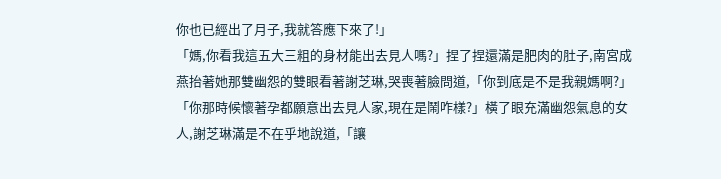你也已經出了月子,我就答應下來了!」
「媽,你看我這五大三粗的身材能出去見人嗎?」捏了捏還滿是肥肉的肚子,南宮成燕抬著她那雙幽怨的雙眼看著謝芝琳,哭喪著臉問道,「你到底是不是我親媽啊?」
「你那時候懷著孕都願意出去見人家,現在是鬧咋樣?」橫了眼充滿幽怨氣息的女人,謝芝琳滿是不在乎地說道,「讓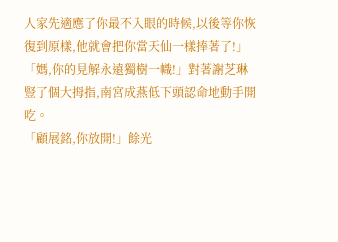人家先適應了你最不入眼的時候,以後等你恢復到原樣,他就會把你當天仙一樣捧著了!」
「媽,你的見解永遠獨樹一幟!」對著謝芝琳豎了個大拇指,南宮成燕低下頭認命地動手開吃。
「顧展銘,你放開!」餘光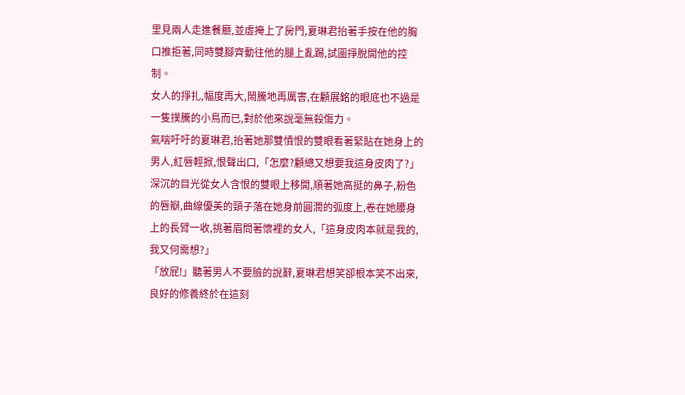里見兩人走進餐廳,並虛掩上了房門,夏琳君抬著手按在他的胸口推拒著,同時雙腳齊動往他的腿上亂踢,試圖掙脫開他的控制。
女人的掙扎,幅度再大,鬧騰地再厲害,在顧展銘的眼底也不過是一隻撲騰的小鳥而已,對於他來說毫無殺傷力。
氣喘吁吁的夏琳君,抬著她那雙憤恨的雙眼看著緊貼在她身上的男人,紅唇輕掀,恨聲出口,「怎麼?顧總又想要我這身皮肉了?」
深沉的目光從女人含恨的雙眼上移開,順著她高挺的鼻子,粉色的唇瓣,曲線優美的頸子落在她身前圓潤的弧度上,卷在她腰身上的長臂一收,挑著眉問著懷裡的女人,「這身皮肉本就是我的,我又何需想?」
「放屁!」聽著男人不要臉的說辭,夏琳君想笑卻根本笑不出來,良好的修養終於在這刻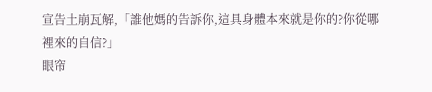宣告土崩瓦解,「誰他媽的告訴你,這具身體本來就是你的?你從哪裡來的自信?」
眼帘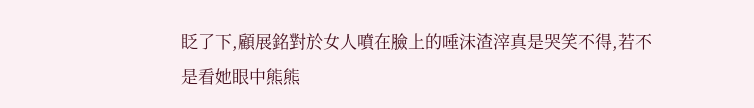眨了下,顧展銘對於女人噴在臉上的唾沫渣滓真是哭笑不得,若不是看她眼中熊熊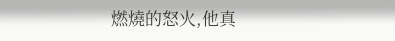燃燒的怒火,他真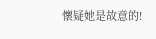懷疑她是故意的!